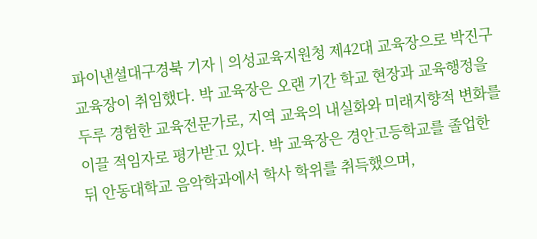파이낸셜대구경북 기자 | 의성교육지원청 제42대 교육장으로 박진구 교육장이 취임했다. 박 교육장은 오랜 기간 학교 현장과 교육행정을 두루 경험한 교육전문가로, 지역 교육의 내실화와 미래지향적 변화를 이끌 적임자로 평가받고 있다. 박 교육장은 경안고등학교를 졸업한 뒤 안동대학교 음악학과에서 학사 학위를 취득했으며,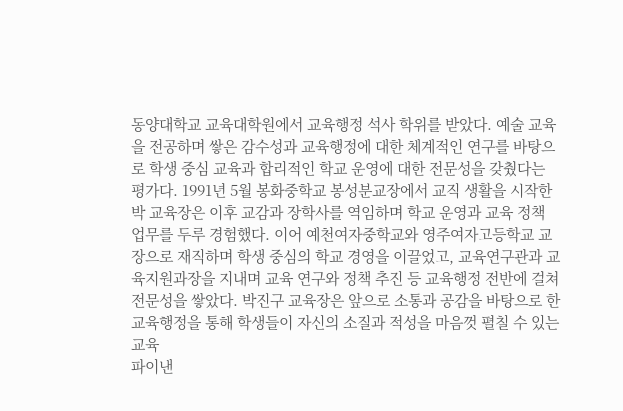동양대학교 교육대학원에서 교육행정 석사 학위를 받았다. 예술 교육을 전공하며 쌓은 감수성과 교육행정에 대한 체계적인 연구를 바탕으로 학생 중심 교육과 합리적인 학교 운영에 대한 전문성을 갖췄다는 평가다. 1991년 5월 봉화중학교 봉성분교장에서 교직 생활을 시작한 박 교육장은 이후 교감과 장학사를 역임하며 학교 운영과 교육 정책 업무를 두루 경험했다. 이어 예천여자중학교와 영주여자고등학교 교장으로 재직하며 학생 중심의 학교 경영을 이끌었고, 교육연구관과 교육지원과장을 지내며 교육 연구와 정책 추진 등 교육행정 전반에 걸쳐 전문성을 쌓았다. 박진구 교육장은 앞으로 소통과 공감을 바탕으로 한 교육행정을 통해 학생들이 자신의 소질과 적성을 마음껏 펼칠 수 있는 교육
파이낸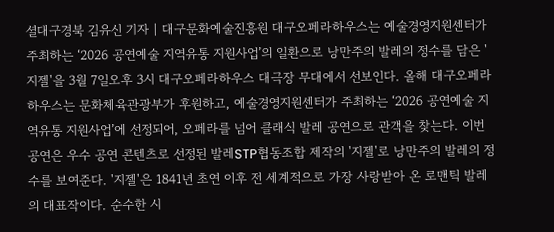셜대구경북 김유신 기자 | 대구문화예술진흥원 대구오페라하우스는 예술경영지원센터가 주최하는 ‘2026 공연예술 지역유통 지원사업’의 일환으로 낭만주의 발레의 정수를 담은 '지젤'을 3월 7일오후 3시 대구오페라하우스 대극장 무대에서 선보인다. 올해 대구오페라하우스는 문화체육관광부가 후원하고, 예술경영지원센터가 주최하는 ‘2026 공연예술 지역유통 지원사업’에 선정되어, 오페라를 넘어 클래식 발레 공연으로 관객을 찾는다. 이번 공연은 우수 공연 콘텐츠로 선정된 발레STP협동조합 제작의 '지젤'로 낭만주의 발레의 정수를 보여준다. '지젤'은 1841년 초연 이후 전 세계적으로 가장 사랑받아 온 로맨틱 발레의 대표작이다. 순수한 시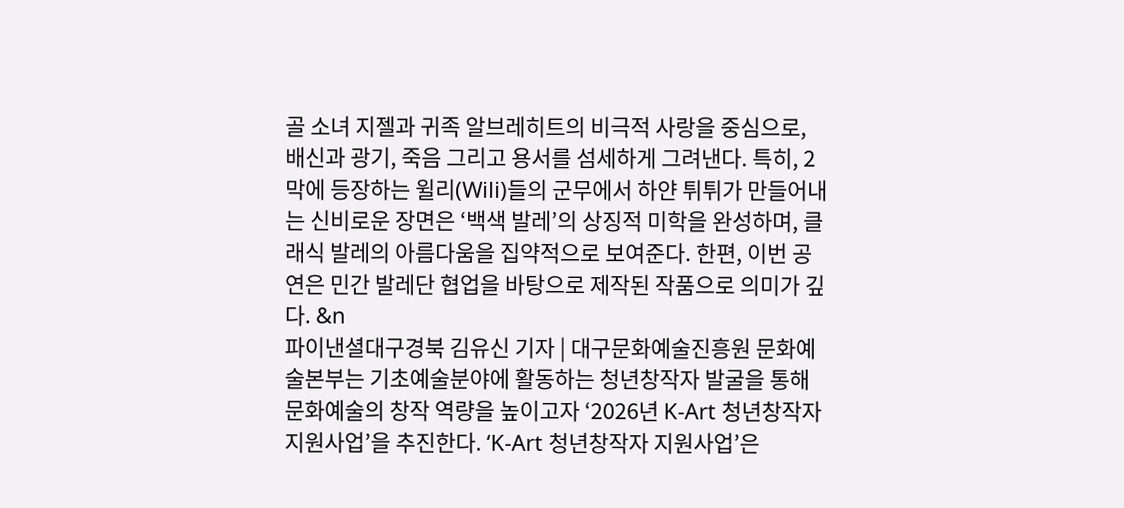골 소녀 지젤과 귀족 알브레히트의 비극적 사랑을 중심으로, 배신과 광기, 죽음 그리고 용서를 섬세하게 그려낸다. 특히, 2막에 등장하는 윌리(Wili)들의 군무에서 하얀 튀튀가 만들어내는 신비로운 장면은 ‘백색 발레’의 상징적 미학을 완성하며, 클래식 발레의 아름다움을 집약적으로 보여준다. 한편, 이번 공연은 민간 발레단 협업을 바탕으로 제작된 작품으로 의미가 깊다. &n
파이낸셜대구경북 김유신 기자 | 대구문화예술진흥원 문화예술본부는 기초예술분야에 활동하는 청년창작자 발굴을 통해 문화예술의 창작 역량을 높이고자 ‘2026년 K-Art 청년창작자 지원사업’을 추진한다. ‘K-Art 청년창작자 지원사업’은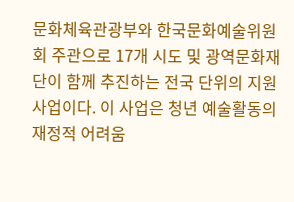문화체육관광부와 한국문화예술위원회 주관으로 17개 시도 및 광역문화재단이 함께 추진하는 전국 단위의 지원사업이다. 이 사업은 청년 예술활동의 재정적 어려움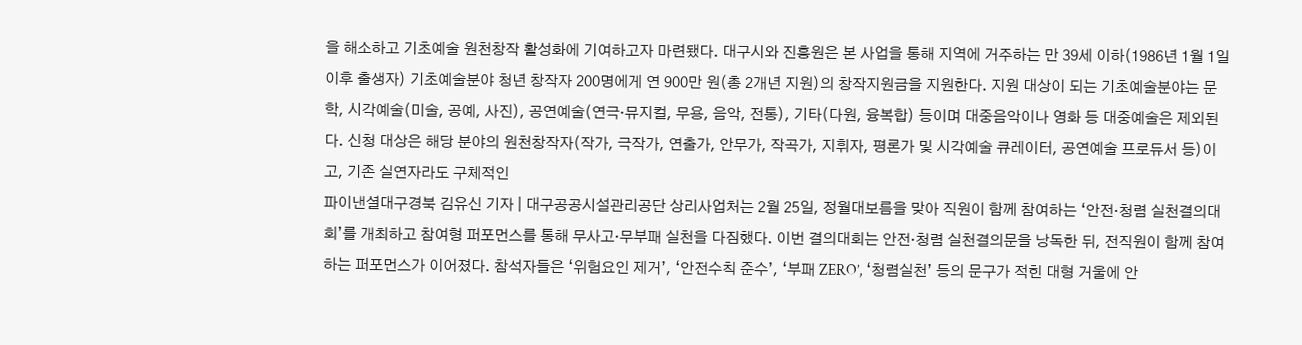을 해소하고 기초예술 원천창작 활성화에 기여하고자 마련됐다. 대구시와 진흥원은 본 사업을 통해 지역에 거주하는 만 39세 이하(1986년 1월 1일 이후 출생자) 기초예술분야 청년 창작자 200명에게 연 900만 원(총 2개년 지원)의 창작지원금을 지원한다. 지원 대상이 되는 기초예술분야는 문학, 시각예술(미술, 공예, 사진), 공연예술(연극·뮤지컬, 무용, 음악, 전통), 기타(다원, 융복합) 등이며 대중음악이나 영화 등 대중예술은 제외된다. 신청 대상은 해당 분야의 원천창작자(작가, 극작가, 연출가, 안무가, 작곡가, 지휘자, 평론가 및 시각예술 큐레이터, 공연예술 프로듀서 등)이고, 기존 실연자라도 구체적인
파이낸셜대구경북 김유신 기자 | 대구공공시설관리공단 상리사업처는 2월 25일, 정월대보름을 맞아 직원이 함께 참여하는 ‘안전·청렴 실천결의대회’를 개최하고 참여형 퍼포먼스를 통해 무사고·무부패 실천을 다짐했다. 이번 결의대회는 안전·청렴 실천결의문을 낭독한 뒤, 전직원이 함께 참여하는 퍼포먼스가 이어졌다. 참석자들은 ‘위험요인 제거’, ‘안전수칙 준수’, ‘부패 ZERO’, ‘청렴실천’ 등의 문구가 적힌 대형 거울에 안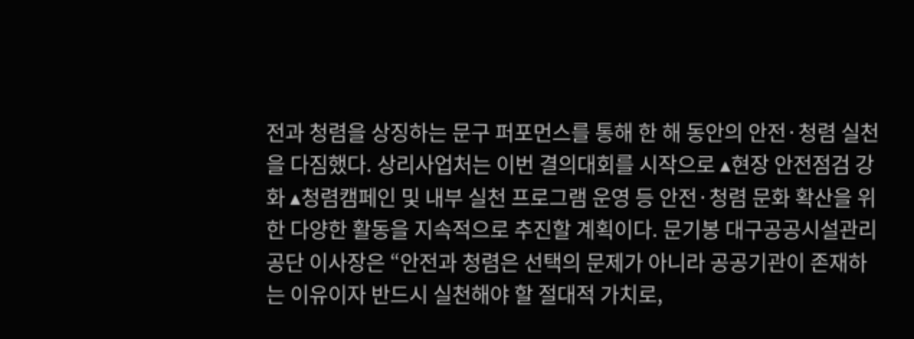전과 청렴을 상징하는 문구 퍼포먼스를 통해 한 해 동안의 안전·청렴 실천을 다짐했다. 상리사업처는 이번 결의대회를 시작으로 ▴현장 안전점검 강화 ▴청렴캠페인 및 내부 실천 프로그램 운영 등 안전·청렴 문화 확산을 위한 다양한 활동을 지속적으로 추진할 계획이다. 문기봉 대구공공시설관리공단 이사장은 “안전과 청렴은 선택의 문제가 아니라 공공기관이 존재하는 이유이자 반드시 실천해야 할 절대적 가치로,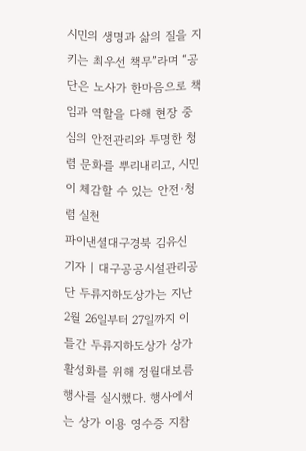시민의 생명과 삶의 질을 지키는 최우선 책무”라며 “공단은 노사가 한마음으로 책임과 역할을 다해 현장 중심의 안전관리와 투명한 청렴 문화를 뿌리내리고, 시민이 체감할 수 있는 안전·청렴 실천
파이낸셜대구경북 김유신 기자 | 대구공공시설관리공단 두류지하도상가는 지난 2월 26일부터 27일까지 이틀간 두류지하도상가 상가 활성화를 위해 정월대보름 행사를 실시했다. 행사에서는 상가 이용 영수증 지참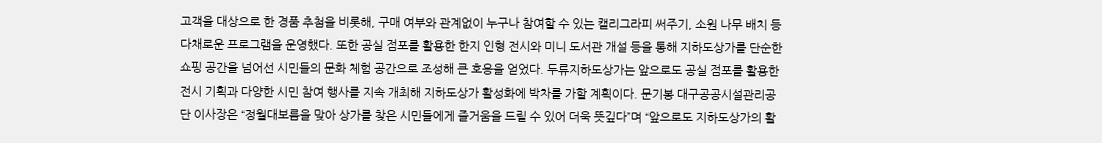고객을 대상으로 한 경품 추첨을 비롯해, 구매 여부와 관계없이 누구나 참여할 수 있는 캘리그라피 써주기, 소원 나무 배치 등 다채로운 프로그램을 운영했다. 또한 공실 점포를 활용한 한지 인형 전시와 미니 도서관 개설 등을 통해 지하도상가를 단순한 쇼핑 공간을 넘어선 시민들의 문화 체험 공간으로 조성해 큰 호응을 얻었다. 두류지하도상가는 앞으로도 공실 점포를 활용한 전시 기획과 다양한 시민 참여 행사를 지속 개최해 지하도상가 활성화에 박차를 가할 계획이다. 문기봉 대구공공시설관리공단 이사장은 “정월대보름을 맞아 상가를 찾은 시민들에게 즐거움을 드릴 수 있어 더욱 뜻깊다”며 “앞으로도 지하도상가의 활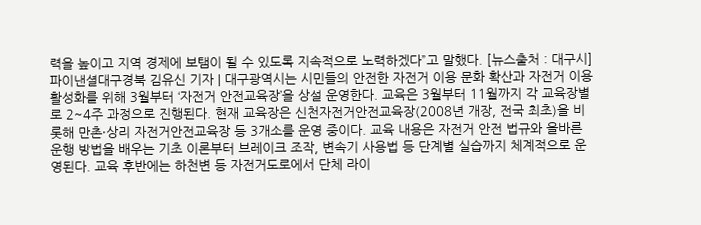력을 높이고 지역 경제에 보탬이 될 수 있도록 지속적으로 노력하겠다”고 말했다. [뉴스출처 : 대구시]
파이낸셜대구경북 김유신 기자 | 대구광역시는 시민들의 안전한 자전거 이용 문화 확산과 자전거 이용 활성화를 위해 3월부터 ‘자전거 안전교육장’을 상설 운영한다. 교육은 3월부터 11월까지 각 교육장별로 2~4주 과정으로 진행된다. 현재 교육장은 신천자전거안전교육장(2008년 개장, 전국 최초)을 비롯해 만촌·상리 자전거안전교육장 등 3개소를 운영 중이다. 교육 내용은 자전거 안전 법규와 올바른 운행 방법을 배우는 기초 이론부터 브레이크 조작, 변속기 사용법 등 단계별 실습까지 체계적으로 운영된다. 교육 후반에는 하천변 등 자전거도로에서 단체 라이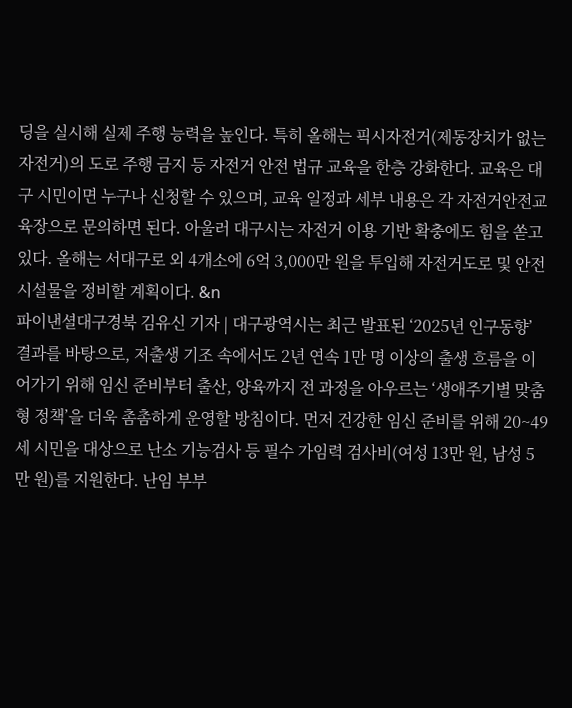딩을 실시해 실제 주행 능력을 높인다. 특히 올해는 픽시자전거(제동장치가 없는 자전거)의 도로 주행 금지 등 자전거 안전 법규 교육을 한층 강화한다. 교육은 대구 시민이면 누구나 신청할 수 있으며, 교육 일정과 세부 내용은 각 자전거안전교육장으로 문의하면 된다. 아울러 대구시는 자전거 이용 기반 확충에도 힘을 쏟고 있다. 올해는 서대구로 외 4개소에 6억 3,000만 원을 투입해 자전거도로 및 안전 시설물을 정비할 계획이다. &n
파이낸셜대구경북 김유신 기자 | 대구광역시는 최근 발표된 ‘2025년 인구동향’ 결과를 바탕으로, 저출생 기조 속에서도 2년 연속 1만 명 이상의 출생 흐름을 이어가기 위해 임신 준비부터 출산, 양육까지 전 과정을 아우르는 ‘생애주기별 맞춤형 정책’을 더욱 촘촘하게 운영할 방침이다. 먼저 건강한 임신 준비를 위해 20~49세 시민을 대상으로 난소 기능검사 등 필수 가임력 검사비(여성 13만 원, 남성 5만 원)를 지원한다. 난임 부부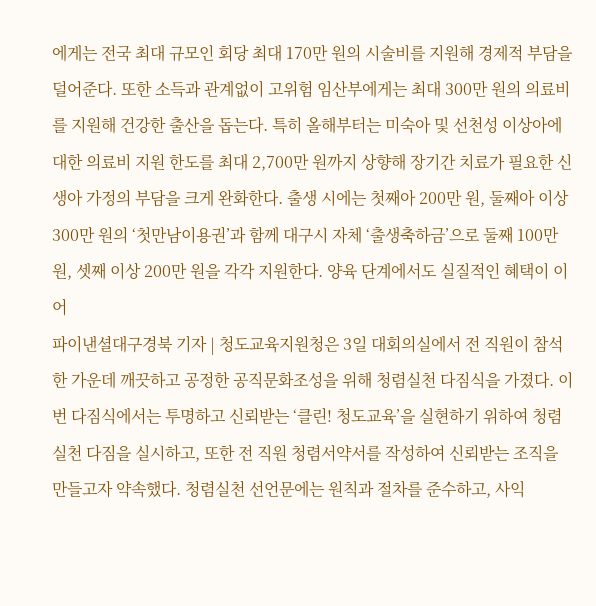에게는 전국 최대 규모인 회당 최대 170만 원의 시술비를 지원해 경제적 부담을 덜어준다. 또한 소득과 관계없이 고위험 임산부에게는 최대 300만 원의 의료비를 지원해 건강한 출산을 돕는다. 특히 올해부터는 미숙아 및 선천성 이상아에 대한 의료비 지원 한도를 최대 2,700만 원까지 상향해 장기간 치료가 필요한 신생아 가정의 부담을 크게 완화한다. 출생 시에는 첫째아 200만 원, 둘째아 이상 300만 원의 ‘첫만남이용권’과 함께 대구시 자체 ‘출생축하금’으로 둘째 100만 원, 셋째 이상 200만 원을 각각 지원한다. 양육 단계에서도 실질적인 혜택이 이어
파이낸셜대구경북 기자 | 청도교육지원청은 3일 대회의실에서 전 직원이 참석한 가운데 깨끗하고 공정한 공직문화조성을 위해 청렴실천 다짐식을 가졌다. 이번 다짐식에서는 투명하고 신뢰받는 ‘클린! 청도교육’을 실현하기 위하여 청렴실천 다짐을 실시하고, 또한 전 직원 청렴서약서를 작성하여 신뢰받는 조직을 만들고자 약속했다. 청렴실천 선언문에는 원칙과 절차를 준수하고, 사익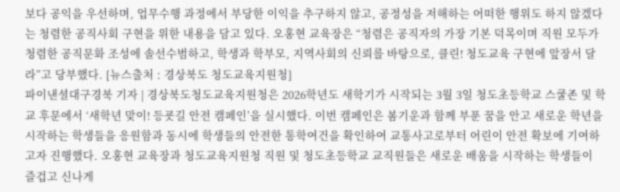보다 공익을 우선하며, 업무수행 과정에서 부당한 이익을 추구하지 않고, 공정성을 저해하는 어떠한 행위도 하지 않겠다는 청렴한 공직사회 구현을 위한 내용을 담고 있다. 오홍현 교육장은 “청렴은 공직자의 가장 기본 덕목이며 직원 모두가 청렴한 공직문화 조성에 솔선수범하고, 학생과 학부모, 지역사회의 신뢰를 바탕으로, 클린! 청도교육 구현에 앞장서 달라”고 당부했다. [뉴스출처 : 경상북도 청도교육지원청]
파이낸셜대구경북 기자 | 경상북도청도교육지원청은 2026학년도 새학기가 시작되는 3월 3일 청도초등학교 스쿨존 및 학교 후문에서 ‘새학년 맞이! 등굣길 안전 캠페인’을 실시했다. 이번 캠페인은 봄기운과 함께 부푼 꿈을 안고 새로운 학년을 시작하는 학생들을 응원함과 동시에 학생들의 안전한 통학여건을 확인하여 교통사고로부터 어린이 안전 확보에 기여하고자 진행했다. 오홍현 교육장과 청도교육지원청 직원 및 청도초등학교 교직원들은 새로운 배움을 시작하는 학생들이 즐겁고 신나게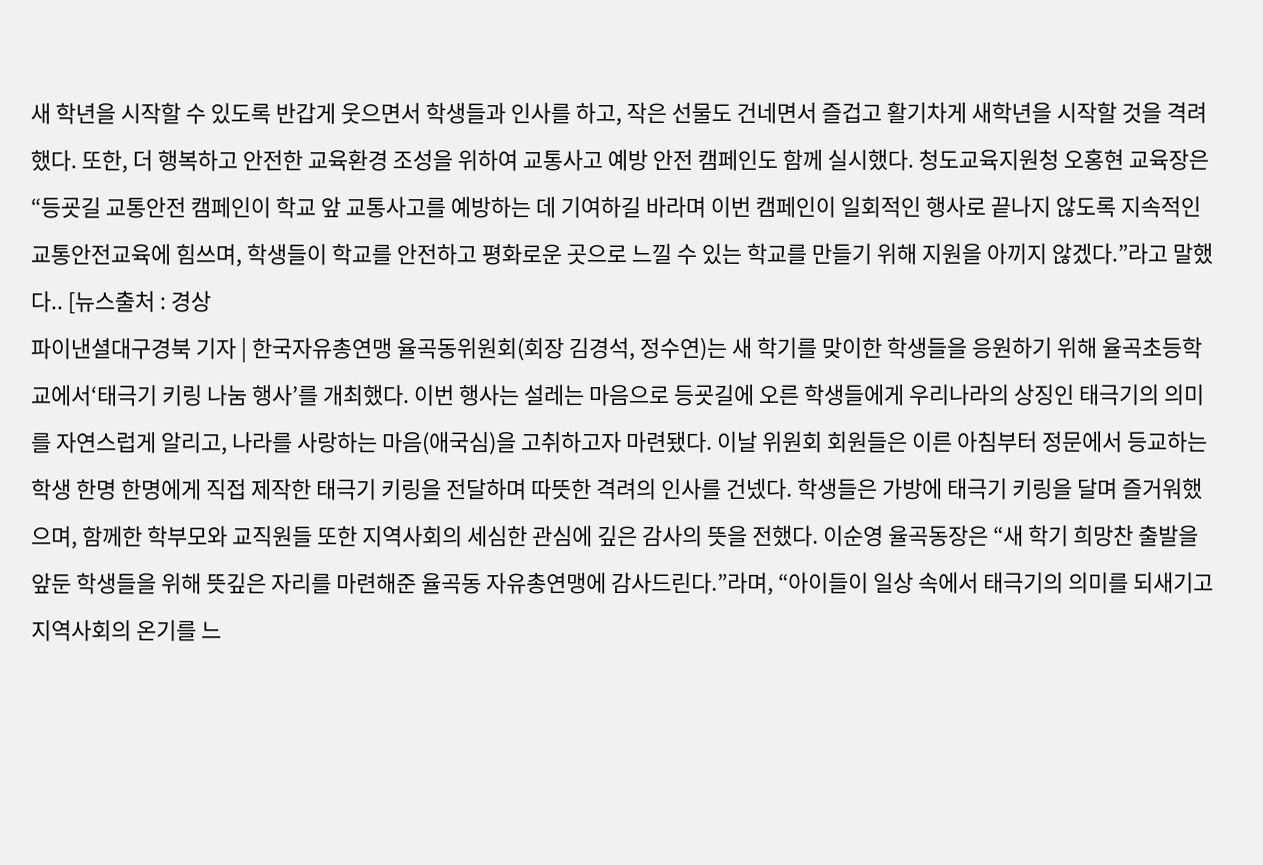새 학년을 시작할 수 있도록 반갑게 웃으면서 학생들과 인사를 하고, 작은 선물도 건네면서 즐겁고 활기차게 새학년을 시작할 것을 격려했다. 또한, 더 행복하고 안전한 교육환경 조성을 위하여 교통사고 예방 안전 캠페인도 함께 실시했다. 청도교육지원청 오홍현 교육장은 “등굣길 교통안전 캠페인이 학교 앞 교통사고를 예방하는 데 기여하길 바라며 이번 캠페인이 일회적인 행사로 끝나지 않도록 지속적인 교통안전교육에 힘쓰며, 학생들이 학교를 안전하고 평화로운 곳으로 느낄 수 있는 학교를 만들기 위해 지원을 아끼지 않겠다.”라고 말했다.. [뉴스출처 : 경상
파이낸셜대구경북 기자 | 한국자유총연맹 율곡동위원회(회장 김경석, 정수연)는 새 학기를 맞이한 학생들을 응원하기 위해 율곡초등학교에서‘태극기 키링 나눔 행사’를 개최했다. 이번 행사는 설레는 마음으로 등굣길에 오른 학생들에게 우리나라의 상징인 태극기의 의미를 자연스럽게 알리고, 나라를 사랑하는 마음(애국심)을 고취하고자 마련됐다. 이날 위원회 회원들은 이른 아침부터 정문에서 등교하는 학생 한명 한명에게 직접 제작한 태극기 키링을 전달하며 따뜻한 격려의 인사를 건넸다. 학생들은 가방에 태극기 키링을 달며 즐거워했으며, 함께한 학부모와 교직원들 또한 지역사회의 세심한 관심에 깊은 감사의 뜻을 전했다. 이순영 율곡동장은 “새 학기 희망찬 출발을 앞둔 학생들을 위해 뜻깊은 자리를 마련해준 율곡동 자유총연맹에 감사드린다.”라며, “아이들이 일상 속에서 태극기의 의미를 되새기고 지역사회의 온기를 느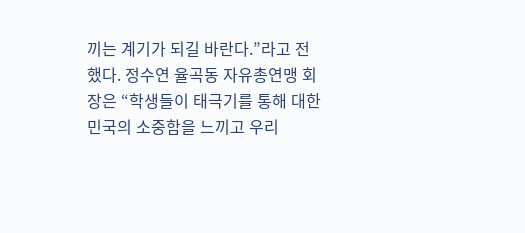끼는 계기가 되길 바란다.”라고 전했다. 정수연 율곡동 자유총연맹 회장은 “학생들이 태극기를 통해 대한민국의 소중함을 느끼고 우리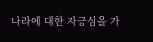나라에 대한 자긍심을 가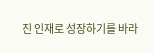진 인재로 성장하기를 바라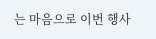는 마음으로 이번 행사